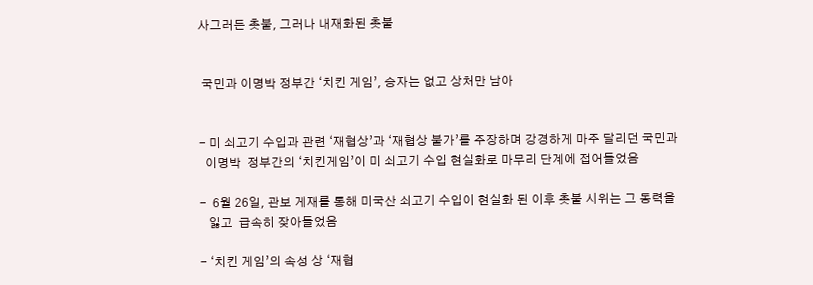사그러든 촛불, 그러나 내재화된 촛불


 국민과 이명박 정부간 ‘치킨 게임’, 승자는 없고 상처만 남아


- 미 쇠고기 수입과 관련 ‘재협상’과 ‘재협상 불가’를 주장하며 강경하게 마주 달리던 국민과
  이명박  정부간의 ‘치킨게임’이 미 쇠고기 수입 현실화로 마무리 단계에 접어들었음

-  6월 26일, 관보 게재를 통해 미국산 쇠고기 수입이 현실화 된 이후 촛불 시위는 그 동력을
   잃고  급속히 잦아들었음

- ‘치킨 게임’의 속성 상 ‘재협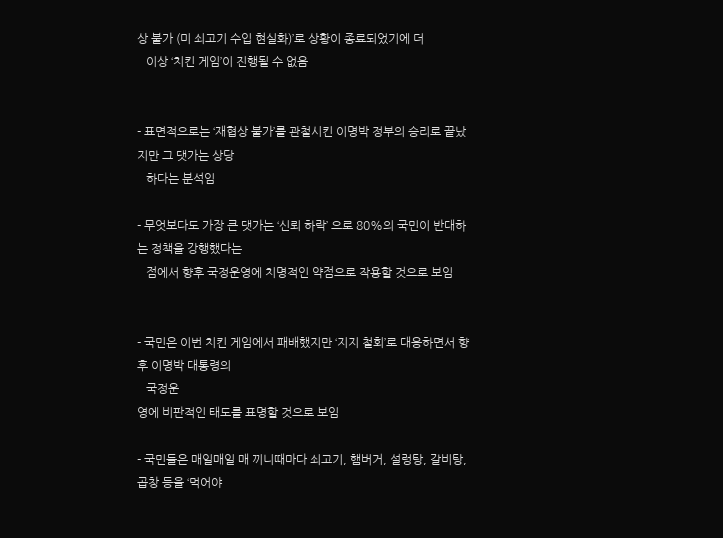상 불가 (미 쇠고기 수입 현실화)’로 상황이 종료되었기에 더
   이상 ‘치킨 게임’이 진행될 수 없음


- 표면적으로는 ‘재협상 불가’를 관철시킨 이명박 정부의 승리로 끝났지만 그 댓가는 상당
   하다는 분석임

- 무엇보다도 가장 큰 댓가는 ‘신뢰 하락’ 으로 80%의 국민이 반대하는 정책을 강행했다는
   점에서 향후 국정운영에 치명적인 약점으로 작용할 것으로 보임


- 국민은 이번 치킨 게임에서 패배했지만 ‘지지 철회’로 대응하면서 향후 이명박 대통령의
   국정운
영에 비판적인 태도를 표명할 것으로 보임

- 국민들은 매일매일 매 끼니때마다 쇠고기, 햄버거, 설렁탕, 갈비탕, 곱창 등을 ‘먹어야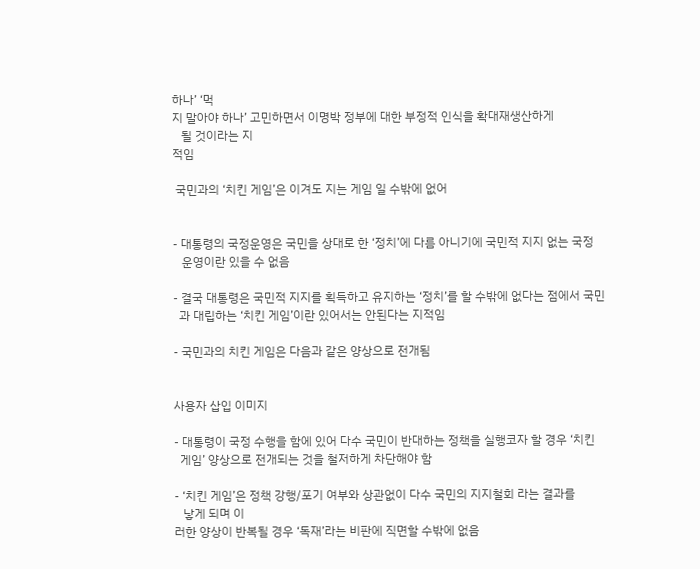하나’ ‘먹
지 말아야 하나’ 고민하면서 이명박 정부에 대한 부정적 인식을 확대재생산하게
   될 것이라는 지
적임

 국민과의 ‘치킨 게임’은 이겨도 지는 게임 일 수밖에 없어


- 대통령의 국정운영은 국민을 상대로 한 ‘정치’에 다름 아니기에 국민적 지지 없는 국정
   운영이란 있을 수 없음

- 결국 대통령은 국민적 지지를 획득하고 유지하는 ‘정치’를 할 수밖에 없다는 점에서 국민
  과 대립하는 ‘치킨 게임’이란 있어서는 안된다는 지적임

- 국민과의 치킨 게임은 다음과 같은 양상으로 전개됨


사용자 삽입 이미지

- 대통령이 국정 수행을 함에 있어 다수 국민이 반대하는 정책을 실행코자 할 경우 ‘치킨
  게임’ 양상으로 전개되는 것을 철저하게 차단해야 함

- ‘치킨 게임’은 정책 강행/포기 여부와 상관없이 다수 국민의 지지철회 라는 결과를
   낳게 되며 이
러한 양상이 반복될 경우 ‘독재’라는 비판에 직면할 수밖에 없음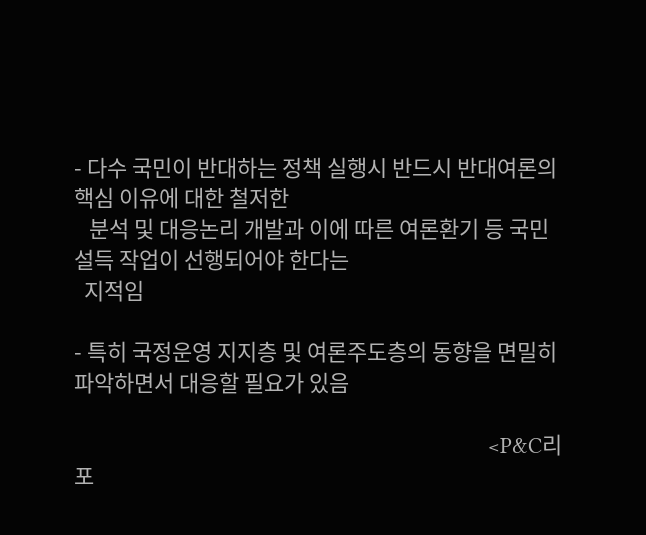- 다수 국민이 반대하는 정책 실행시 반드시 반대여론의 핵심 이유에 대한 철저한
   분석 및 대응논리 개발과 이에 따른 여론환기 등 국민설득 작업이 선행되어야 한다는
  지적임

- 특히 국정운영 지지층 및 여론주도층의 동향을 면밀히 파악하면서 대응할 필요가 있음

                                                                     <P&C리포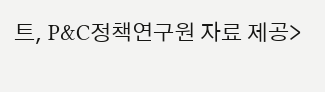트, P&C정책연구원 자료 제공>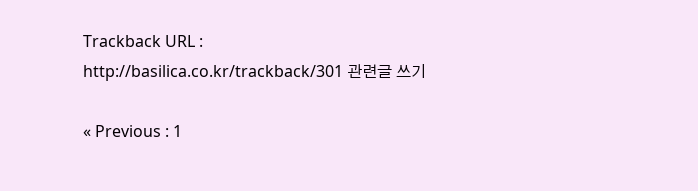Trackback URL : http://basilica.co.kr/trackback/301 관련글 쓰기

« Previous : 1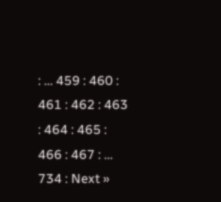: ... 459 : 460 : 461 : 462 : 463 : 464 : 465 : 466 : 467 : ... 734 : Next »